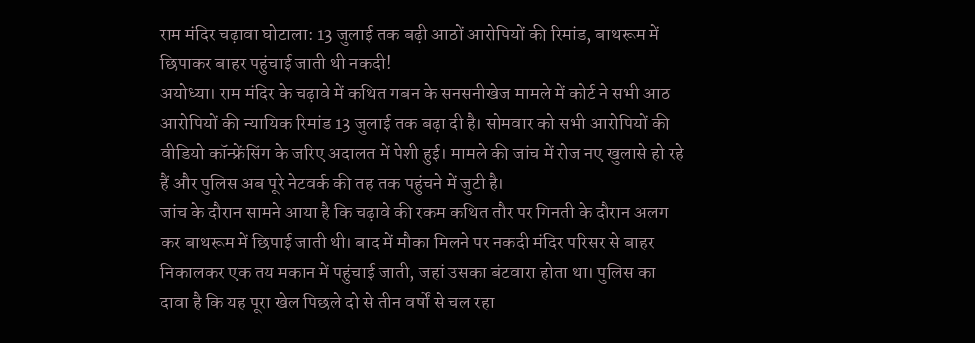राम मंदिर चढ़ावा घोटाला: 13 जुलाई तक बढ़ी आठों आरोपियों की रिमांड, बाथरूम में छिपाकर बाहर पहुंचाई जाती थी नकदी!
अयोध्या। राम मंदिर के चढ़ावे में कथित गबन के सनसनीखेज मामले में कोर्ट ने सभी आठ आरोपियों की न्यायिक रिमांड 13 जुलाई तक बढ़ा दी है। सोमवार को सभी आरोपियों की वीडियो कॉन्फ्रेंसिंग के जरिए अदालत में पेशी हुई। मामले की जांच में रोज नए खुलासे हो रहे हैं और पुलिस अब पूरे नेटवर्क की तह तक पहुंचने में जुटी है।
जांच के दौरान सामने आया है कि चढ़ावे की रकम कथित तौर पर गिनती के दौरान अलग कर बाथरूम में छिपाई जाती थी। बाद में मौका मिलने पर नकदी मंदिर परिसर से बाहर निकालकर एक तय मकान में पहुंचाई जाती, जहां उसका बंटवारा होता था। पुलिस का दावा है कि यह पूरा खेल पिछले दो से तीन वर्षों से चल रहा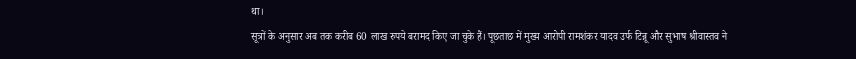था।
सूत्रों के अनुसार अब तक करीब 60 लाख रुपये बरामद किए जा चुके हैं। पूछताछ में मुख्य आरोपी रामशंकर यादव उर्फ टिन्नू और सुभाष श्रीवास्तव ने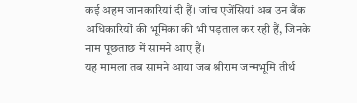कई अहम जानकारियां दी हैं। जांच एजेंसियां अब उन बैंक अधिकारियों की भूमिका की भी पड़ताल कर रही हैं, जिनके नाम पूछताछ में सामने आए हैं।
यह मामला तब सामने आया जब श्रीराम जन्मभूमि तीर्थ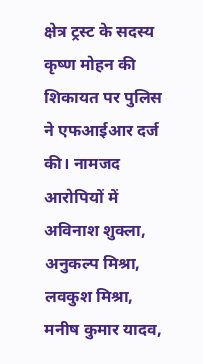क्षेत्र ट्रस्ट के सदस्य कृष्ण मोहन की शिकायत पर पुलिस ने एफआईआर दर्ज की। नामजद आरोपियों में अविनाश शुक्ला, अनुकल्प मिश्रा, लवकुश मिश्रा, मनीष कुमार यादव,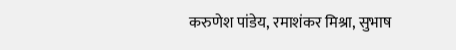करुणेश पांडेय, रमाशंकर मिश्रा, सुभाष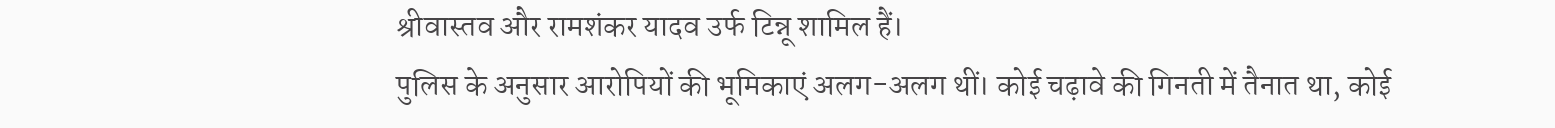श्रीवास्तव और रामशंकर यादव उर्फ टिन्नू शामिल हैं।
पुलिस के अनुसार आरोपियों की भूमिकाएं अलग-अलग थीं। कोई चढ़ावे की गिनती में तैनात था, कोई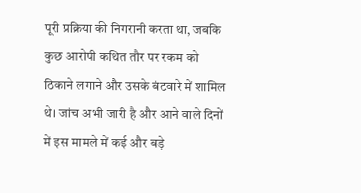पूरी प्रक्रिया की निगरानी करता था, जबकि कुछ आरोपी कथित तौर पर रकम को ठिकाने लगाने और उसके बंटवारे में शामिल थे। जांच अभी जारी है और आने वाले दिनों में इस मामले में कई और बड़े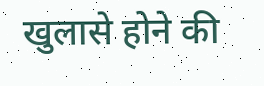खुलासे होने की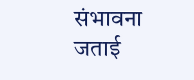संभावना जताई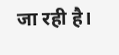जा रही है।